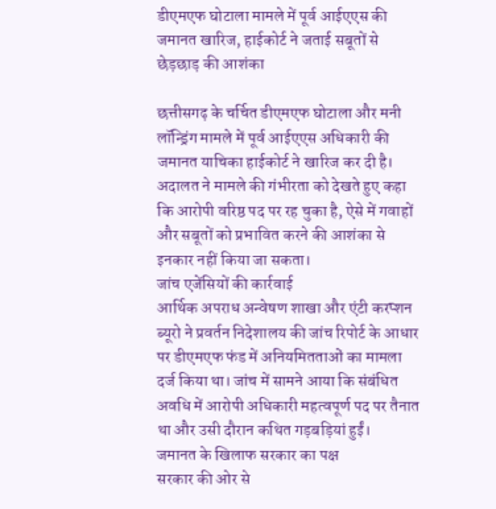डीएमएफ घोटाला मामले में पूर्व आईएएस की जमानत खारिज, हाईकोर्ट ने जताई सबूतों से छेड़छाड़ की आशंका

छत्तीसगढ़ के चर्चित डीएमएफ घोटाला और मनी लॉन्ड्रिंग मामले में पूर्व आईएएस अधिकारी की जमानत याचिका हाईकोर्ट ने खारिज कर दी है। अदालत ने मामले की गंभीरता को देखते हुए कहा कि आरोपी वरिष्ठ पद पर रह चुका है, ऐसे में गवाहों और सबूतों को प्रभावित करने की आशंका से इनकार नहीं किया जा सकता।
जांच एजेंसियों की कार्रवाई
आर्थिक अपराध अन्वेषण शाखा और एंटी करप्शन ब्यूरो ने प्रवर्तन निदेशालय की जांच रिपोर्ट के आधार पर डीएमएफ फंड में अनियमितताओं का मामला दर्ज किया था। जांच में सामने आया कि संबंधित अवधि में आरोपी अधिकारी महत्वपूर्ण पद पर तैनात था और उसी दौरान कथित गड़बड़ियां हुईं।
जमानत के खिलाफ सरकार का पक्ष
सरकार की ओर से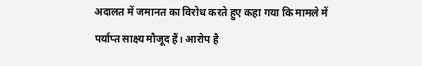अदालत में जमानत का विरोध करते हुए कहा गया कि मामले में पर्याप्त साक्ष्य मौजूद हैं। आरोप है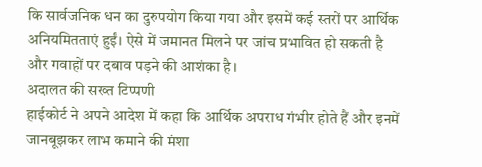कि सार्वजनिक धन का दुरुपयोग किया गया और इसमें कई स्तरों पर आर्थिक अनियमितताएं हुईं। ऐसे में जमानत मिलने पर जांच प्रभावित हो सकती है और गवाहों पर दबाव पड़ने की आशंका है।
अदालत की सख्त टिप्पणी
हाईकोर्ट ने अपने आदेश में कहा कि आर्थिक अपराध गंभीर होते हैं और इनमें जानबूझकर लाभ कमाने की मंशा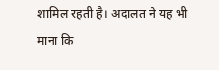शामिल रहती है। अदालत ने यह भी माना कि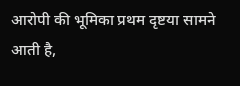आरोपी की भूमिका प्रथम दृष्टया सामने आती है,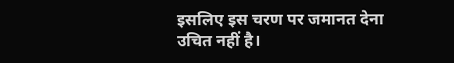इसलिए इस चरण पर जमानत देना उचित नहीं है।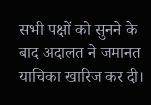सभी पक्षों को सुनने के बाद अदालत ने जमानत याचिका खारिज कर दी।